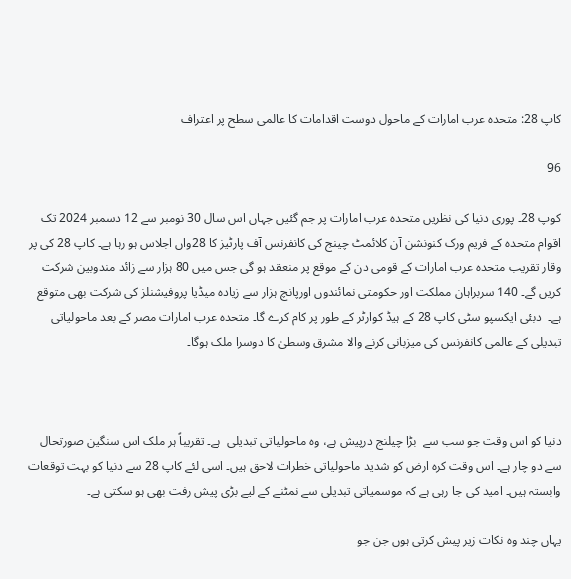کاپ 28: متحدہ عرب امارات کے ماحول دوست اقدامات کا عالمی سطح پر اعتراف

96

کوپ 28۔ پوری دنیا کی نظریں متحدہ عرب امارات پر جم گئیں جہاں اس سال 30 نومبر سے 12 دسمبر 2024 تک اقوام متحدہ کے فریم ورک کنونشن آن کلائمٹ چینج کی کانفرنس آف پارٹیز کا 28واں اجلاس ہو رہا ہے۔ کاپ 28 کی پر وقار تقریب متحدہ عرب امارات کے قومی دن کے موقع پر منعقد ہو گی جس میں 80 ہزار سے زائد مندوبین شرکت کریں گے۔ 140 سربراہان مملکت اور حکومتی نمائندوں اورپانچ ہزار سے زیادہ میڈیا پروفیشنلز کی شرکت بھی متوقع ہے۔  دبئی ایکسپو سٹی کاپ 28 کے ہیڈ کوارٹر کے طور پر کام کرے گا۔ متحدہ عرب امارات مصر کے بعد ماحولیاتی تبدیلی کے عالمی کانفرنس کی میزبانی کرنے والا مشرق وسطیٰ کا دوسرا ملک ہوگا۔



دنیا کو اس وقت جو سب سے  بڑا چیلنج درپیش ہے، وہ ماحولیاتی تبدیلی  ہے۔ تقریباً ہر ملک اس سنگین صورتحال سے دو چار ہے۔ اس وقت کرہ ارض کو شدید ماحولیاتی خطرات لاحق ہیں۔ اسی لئے کاپ 28 سے دنیا کو بہت توقعات وابستہ ہیں۔ امید کی جا رہی ہے کہ موسمیاتی تبدیلی سے نمٹنے کے لیے بڑی پیش رفت بھی ہو سکتی ہے۔

یہاں چند وہ نکات زیر پیش کرتی ہوں جن جو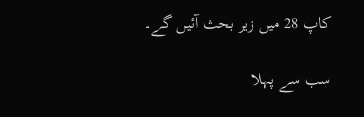کاپ 28 میں زیر بحث آئیں گے۔

سب سے پہلا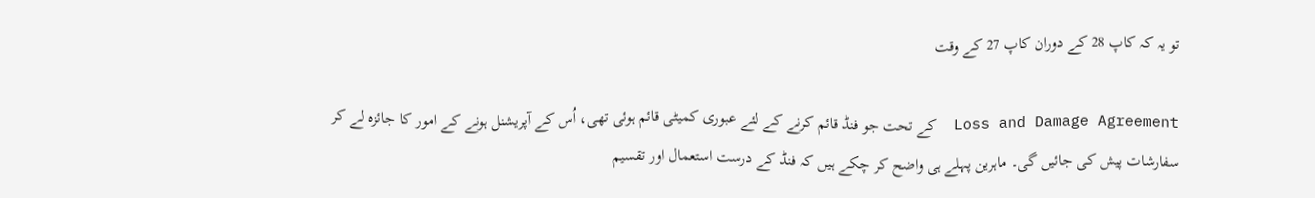تو یہ کہ کاپ 28 کے دوران کاپ 27 کے وقت

Loss and Damage Agreement  کے تحت جو فنڈ قائم کرنے کے لئے عبوری کمیٹی قائم ہوئی تھی، اُس کے آپریشنل ہونے کے امور کا جائزہ لے کر سفارشات پیش کی جائیں گی۔ ماہرین پہلے ہی واضح کر چکے ہیں کہ فنڈ کے درست استعمال اور تقسیم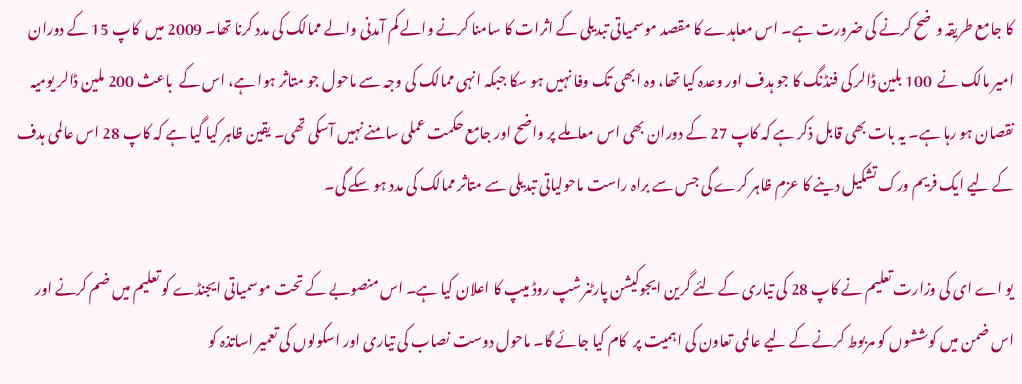کا جامع طریقہ وضح کرنے کی ضرورت ہے۔ اس معاہدے کا مقصد موسمیاتی تبدیلی کے اثرات کا سامنا کرنے والے کم آمدنی والے ممالک کی مدد کرنا تھا۔ 2009 میں  کاپ 15 کے دوران امیر مالک نے  100 بلین ڈالر کی فنڈنگ کا جو ہدف اور وعدہ کیا تھا، وہ ابھی تک وفا نہیں ہو سکا جبکہ انہی ممالک کی وجہ سے ماحول جو متاثر ہوا ہے، اس کے  باعث 200 ملین ڈالر یومیہ نقصان ہو رہا ہے۔ یہ بات بھی قابل ذکر ہے کہ کاپ 27 کے دوران بھی اس معاملے پر واضح اور جامع حکمت عملی سامنے نہیں آسکی تھی۔ یقین ظاہر کیا گیا ہے کہ کاپ 28 اس عالمی ہدف کے لیے ایک فریم ورک تشکیل دینے کا عزم ظاہر کرے گی جس سے براہ راست ماحولیاتی تبدیلی سے متاثر ممالک کی مدد ہو سکے گی۔

یو اے ای کی وزارت تعلیم نے کاپ 28 کی تیاری کے لئے گرین ایجوکیشن پارٹنرشپ روڈ میپ کا اعلان کیا ہے۔ اس منصوبے کے تحت موسمیاتی ایجنڈے کو تعلیم میں ضم کرنے اور اس ضمن میں کوششوں کو مربوط کرنے کے لیے عالمی تعاون کی اہمیت پر  کام کیا جائے گا۔ ماحول دوست نصاب کی تیاری اور اسکولوں کی تعمیر اساتذہ کو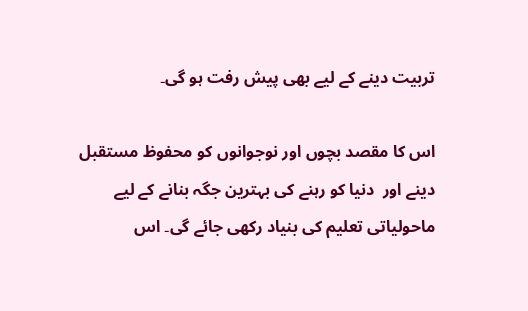تربیت دینے کے لیے بھی پیش رفت ہو گی۔

اس کا مقصد بچوں اور نوجوانوں کو محفوظ مستقبل دینے اور  دنیا کو رہنے کی بہترین جگہ بنانے کے لیے ماحولیاتی تعلیم کی بنیاد رکھی جائے گی۔ اس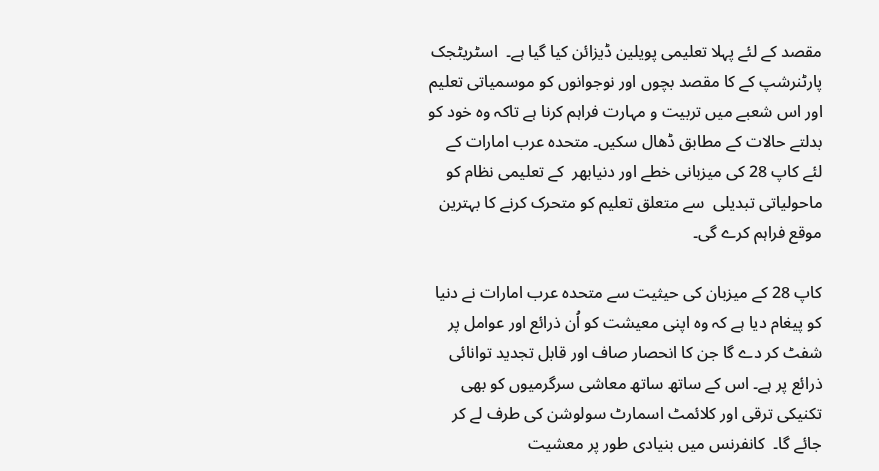مقصد کے لئے پہلا تعلیمی پویلین ڈیزائن کیا گیا ہے۔  اسٹریٹجک پارٹنرشپ کے کا مقصد بچوں اور نوجوانوں کو موسمیاتی تعلیم اور اس شعبے میں تربیت و مہارت فراہم کرنا ہے تاکہ وہ خود کو بدلتے حالات کے مطابق ڈھال سکیں۔ متحدہ عرب امارات کے لئے کاپ 28 کی میزبانی خطے اور دنیابھر  کے تعلیمی نظام کو ماحولیاتی تبدیلی  سے متعلق تعلیم کو متحرک کرنے کا بہترین موقع فراہم کرے گی۔

کاپ 28 کے میزبان کی حیثیت سے متحدہ عرب امارات نے دنیا کو پیغام دیا ہے کہ وہ اپنی معیشت کو اُن ذرائع اور عوامل پر شفٹ کر دے گا جن کا انحصار صاف اور قابل تجدید توانائی ذرائع پر ہے۔ اس کے ساتھ ساتھ معاشی سرگرمیوں کو بھی تکنیکی ترقی اور کلائمٹ اسمارٹ سولوشن کی طرف لے کر جائے گا۔  کانفرنس میں بنیادی طور پر معشیت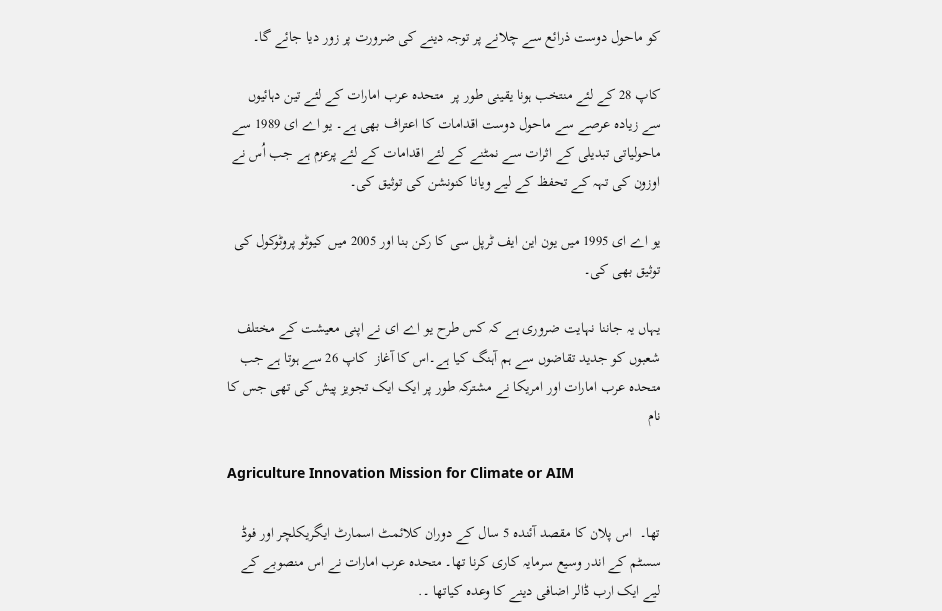کو ماحول دوست ذرائع سے چلانے پر توجہ دینے کی ضرورت پر زور دیا جائے گا۔

کاپ 28 کے لئے منتخب ہونا یقینی طور پر  متحدہ عرب امارات کے لئے تین دہائیوں سے زیادہ عرصے سے ماحول دوست اقدامات کا اعتراف بھی ہے۔ یو اے ای 1989 سے ماحولیاتی تبدیلی کے اثرات سے نمٹنے کے لئے اقدامات کے لئے پرعزم ہے جب اُس نے اوزون کی تہہ کے تحفظ کے لیے ویانا کنونشن کی توثیق کی۔

یو اے ای 1995 میں یون این ایف ٹرپل سی کا رکن بنا اور 2005 میں کیوٹو پروٹوکول کی توثیق بھی کی۔

یہاں یہ جاننا نہایت ضروری ہے کہ کس طرح یو اے ای نے اپنی معیشت کے مختلف شعبوں کو جدید تقاضوں سے ہم آہنگ کیا ہے۔اس کا آغاز  کاپ 26 سے ہوتا ہے جب متحدہ عرب امارات اور امریکا نے مشترکہ طور پر ایک ایک تجویز پیش کی تھی جس کا نام

Agriculture Innovation Mission for Climate or AIM

تھا۔  اس پلان کا مقصد آئندہ 5 سال کے دوران کلائمٹ اسمارٹ ایگریکلچر اور فوڈ سسٹم کے اندر وسیع سرمایہ کاری کرنا تھا۔ متحدہ عرب امارات نے اس منصوبے کے لیے ایک ارب ڈالر اضافی دینے کا وعدہ کیاتھا ۔.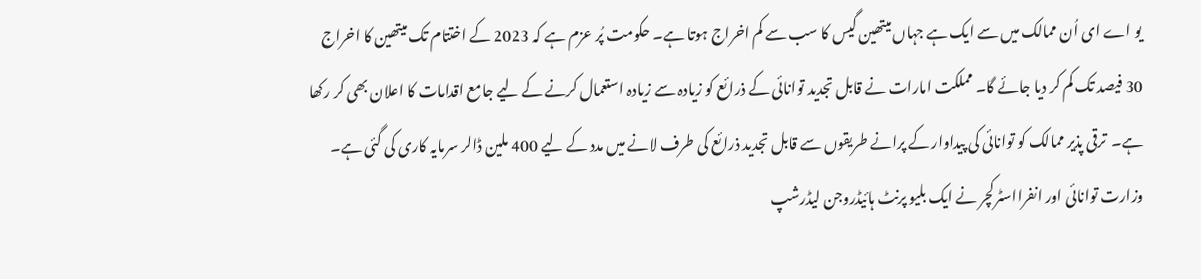یو اے ای اُن ممالک میں سے ایک ہے جہاں میتھین گیس کا سب سے کم اخراج ہوتا ہے۔ حکومت پُر عزم ہے کہ 2023 کے اختتام تک میتھین کا اخراج 30 فیصد تک کم کر دیا جائے گا۔ مملکت امارات نے قابل تجدید توانائی کے ذرائع کو زیادہ سے زیادہ استعمال کرنے کے لیے جامع اقدامات کا اعلان بھی کر رکھا ہے۔  ترقی پذیر ممالک کو توانائی کی پیداوار کے پرانے طریقوں سے قابل تجدید ذرائع کی طرف لانے میں مدد کے لیے 400 ملین ڈالر سرمایہ کاری کی گئی ہے۔ وزارت توانائی اور انفرااسٹرکچر نے ایک بلیو پرنٹ ہائیڈروجن لیڈرشپ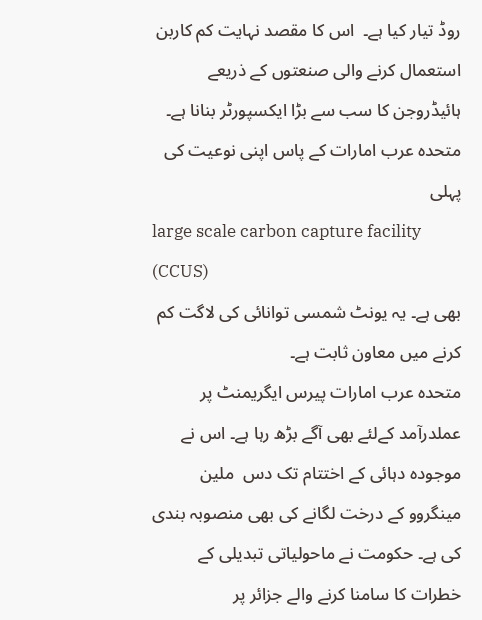روڈ تیار کیا ہے۔  اس کا مقصد نہایت کم کاربن استعمال کرنے والی صنعتوں کے ذریعے ہائیڈروجن کا سب سے بڑا ایکسپورٹر بنانا ہے۔
متحدہ عرب امارات کے پاس اپنی نوعیت کی پہلی
large scale carbon capture facility (CCUS)
بھی ہے۔ یہ یونٹ شمسی توانائی کی لاگت کم کرنے میں معاون ثابت ہے۔
متحدہ عرب امارات پیرس ایگریمنٹ پر عملدرآمد کےلئے بھی آگے بڑھ رہا ہے۔ اس نے موجودہ دہائی کے اختتام تک دس  ملین مینگروو کے درخت لگانے کی بھی منصوبہ بندی
کی ہے۔ حکومت نے ماحولیاتی تبدیلی کے خطرات کا سامنا کرنے والے جزائر پر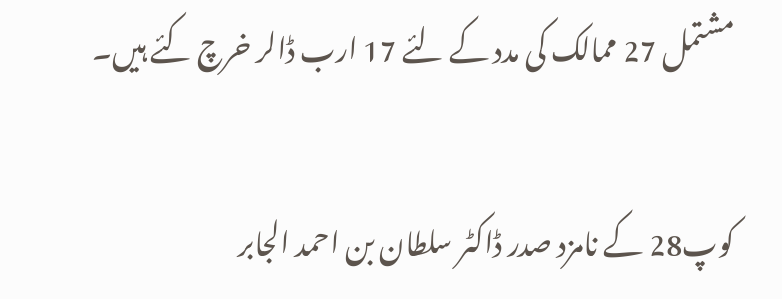مشتمل 27 ممالک کی مدد کے لئے 17 ارب ڈالر خرچ کئے ہیں۔

کوپ28 کے نامزد صدر ڈاکٹر سلطان بن احمد الجابر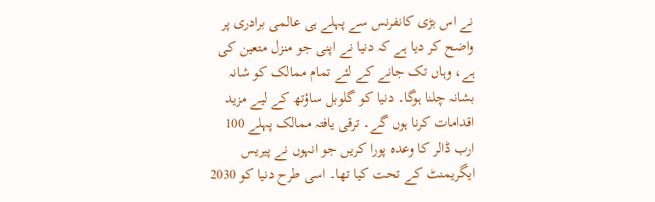نے اس بڑی کانفرنس سے پہلے ہی عالمی برادری پر واضح کر دیا ہے کہ دنیا نے اپنی جو منزل متعین کی ہے، وہاں تک جانے کے لئے تمام ممالک کو شانہ بشانہ چلنا ہوگا۔ دنیا کو گلوبل ساؤتھ کے لیے مزید اقدامات کرنا ہوں گے۔ ترقی یافتہ ممالک پہلے 100 ارب ڈالر کا وعدہ پورا کریں جو انہوں نے پیریس ایگریمنٹ کے تحت کیا تھا۔ اسی طرح دنیا کو 2030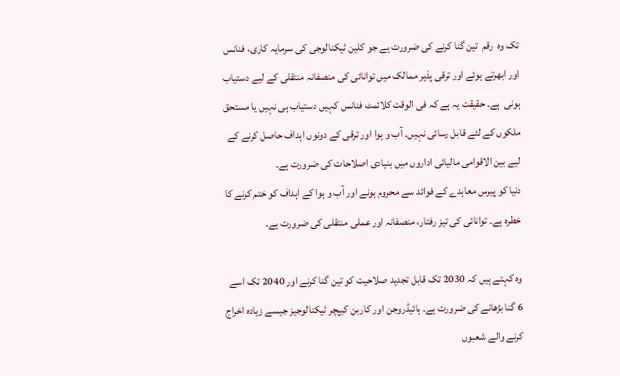تک وہ  رقم  تین گنا کرنے کی ضرورت ہے جو کلین ٹیکنالوجی کی سرمایہ کاری، فنانس اور ابھرتے ہوئے اور ترقی پذیر ممالک میں توانائی کی منصفانہ منتقلی کے لیے دستیاب ہونی  ہے۔ حقیقت یہ ہے کہ فی الوقت کلائمٹ فنانس کہیں دستیاب ہی نہیں یا مستحق ملکوں کے لئے قابل رسائی نہیں۔ آب و ہوا اور ترقی کے دونوں اہداف حاصل کرنے کے لیے بین الاقوامی مالیاتی اداروں میں بنیادی اصلاحات کی ضرورت ہے۔
دنیا کو پیرس معاہدے کے فوائد سے محروم ہونے اور آب و ہوا کے اہداف کو ختم کرنے کا خطرہ ہے۔ توانائی کی تیز رفتار، منصفانہ اور عملی منتقلی کی ضرورت ہے۔

وہ کہتے ہیں کہ 2030 تک قابل تجدید صلاحیت کو تین گنا کرنے اور 2040 تک اسے 6 گنا بڑھانے کی ضرورت ہے۔ ہائیڈروجن اور کاربن کیپچر ٹیکنالوجیز جیسے زیادہ اخراج کرنے والے شعبوں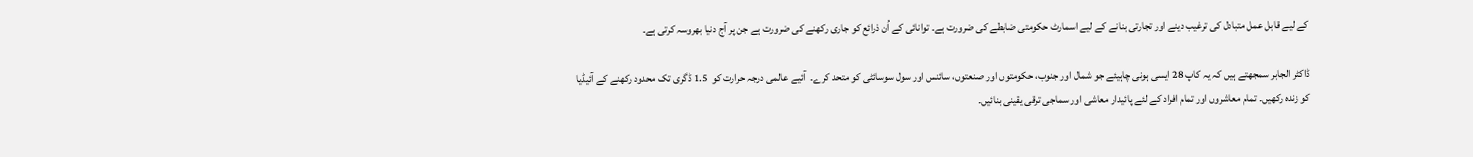کے لیے قابل عمل متبادل کی ترغیب دینے اور تجارتی بنانے کے لیے اسمارٹ حکومتی ضابطے کی ضرورت ہے۔ توانائی کے اُن ذرائع کو جاری رکھنے کی ضرورت ہے جن پر آج دنیا بھروسہ کرتی ہے۔

ڈاکٹر الجابر سمجھتے ہیں کہ یہ کاپ 28 ایسی ہونی چاہیئے جو شمال اور جنوب، حکومتوں اور صنعتوں، سائنس اور سول سوسائٹی کو متحد کرے۔  آئیے عالمی درجہ حرارت کو  1.5 ڈگری تک محدود رکھنے کے آئیڈیا کو زندہ رکھیں۔ تمام معاشروں اور تمام افراد کے لئے پائیدار معاشی اور سماجی ترقی یقینی بنائیں۔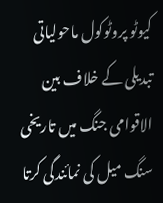کیوٹو پروٹوکول ماحولیاتی تبدیلی کے خلاف بین الاقوامی جنگ میں تاریخی سنگ میل کی نمائندگی کرتا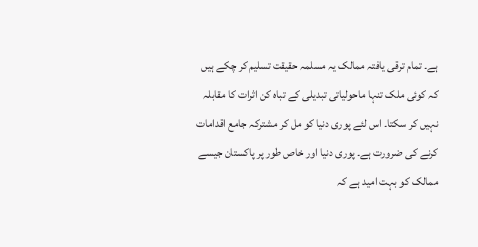ہے۔ تمام ترقی یافتہ ممالک یہ مسلمہ حقیقت تسلیم کر چکے ہیں کہ کوئی ملک تنہا ماحولیاتی تبدیلی کے تباہ کن اثرات کا مقابلہ نہیں کر سکتا۔ اس لئے پوری دنیا کو مل کر مشترکہ جامع اقدامات کرنے کی ضرورت ہے۔ پوری دنیا اور خاص طور پر پاکستان جیسے ممالک کو بہت امید ہے کہ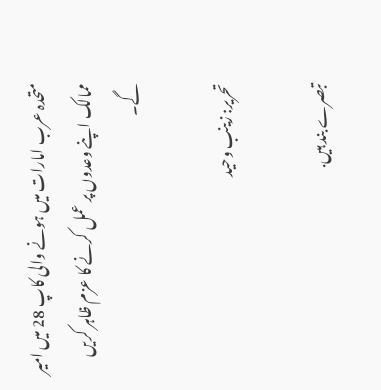متحدہ عرب امارات میں ہونے والی کاپ 28 میں امیر ممالک اپنے وعدوں پر عمل کرنے کا عزم ظاہر کریں گے۔

تحریر: زینب وحید

تبصرے بند ہیں.